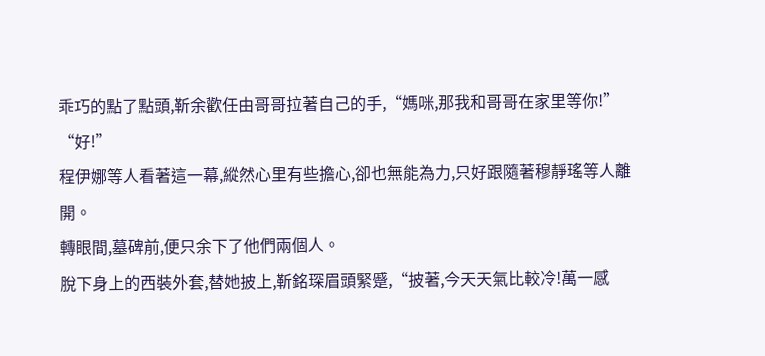乖巧的點了點頭,靳余歡任由哥哥拉著自己的手,“媽咪,那我和哥哥在家里等你!”
“好!”
程伊娜等人看著這一幕,縱然心里有些擔心,卻也無能為力,只好跟隨著穆靜瑤等人離開。
轉眼間,墓碑前,便只余下了他們兩個人。
脫下身上的西裝外套,替她披上,靳銘琛眉頭緊蹙,“披著,今天天氣比較冷!萬一感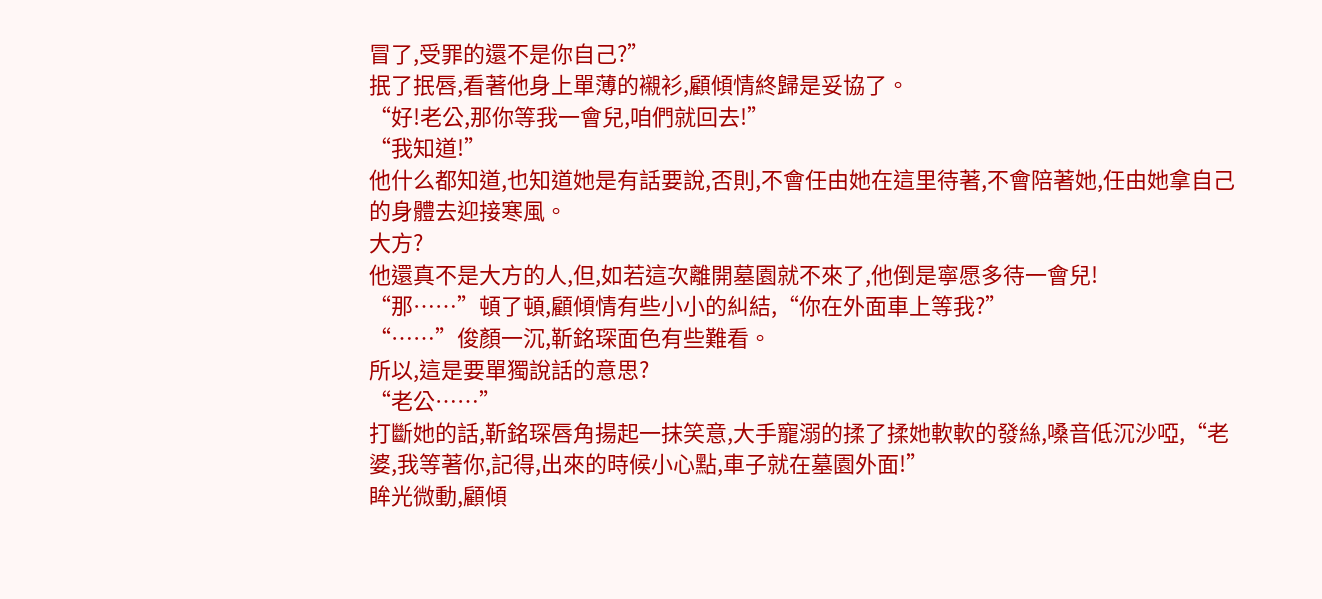冒了,受罪的還不是你自己?”
抿了抿唇,看著他身上單薄的襯衫,顧傾情終歸是妥協了。
“好!老公,那你等我一會兒,咱們就回去!”
“我知道!”
他什么都知道,也知道她是有話要說,否則,不會任由她在這里待著,不會陪著她,任由她拿自己的身體去迎接寒風。
大方?
他還真不是大方的人,但,如若這次離開墓園就不來了,他倒是寧愿多待一會兒!
“那……”頓了頓,顧傾情有些小小的糾結,“你在外面車上等我?”
“……”俊顏一沉,靳銘琛面色有些難看。
所以,這是要單獨說話的意思?
“老公……”
打斷她的話,靳銘琛唇角揚起一抹笑意,大手寵溺的揉了揉她軟軟的發絲,嗓音低沉沙啞,“老婆,我等著你,記得,出來的時候小心點,車子就在墓園外面!”
眸光微動,顧傾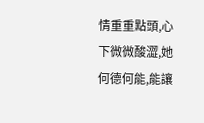情重重點頭,心下微微酸澀,她何德何能,能讓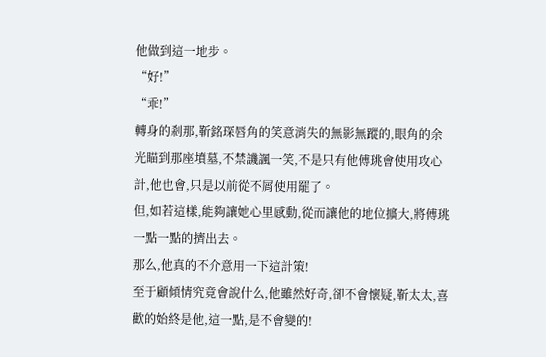他做到這一地步。
“好!”
“乖!”
轉身的剎那,靳銘琛唇角的笑意消失的無影無蹤的,眼角的余光瞄到那座墳墓,不禁譏諷一笑,不是只有他傅珧會使用攻心計,他也會,只是以前從不屑使用罷了。
但,如若這樣,能夠讓她心里感動,從而讓他的地位擴大,將傅珧一點一點的擠出去。
那么,他真的不介意用一下這計策!
至于顧傾情究竟會說什么,他雖然好奇,卻不會懷疑,靳太太,喜歡的始終是他,這一點,是不會變的!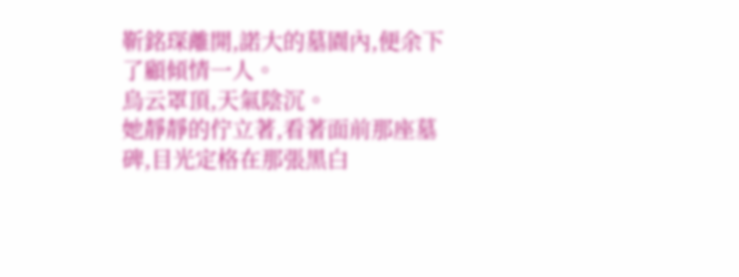靳銘琛離開,諾大的墓園內,便余下了顧傾情一人。
烏云罩頂,天氣陰沉。
她靜靜的佇立著,看著面前那座墓碑,目光定格在那張黑白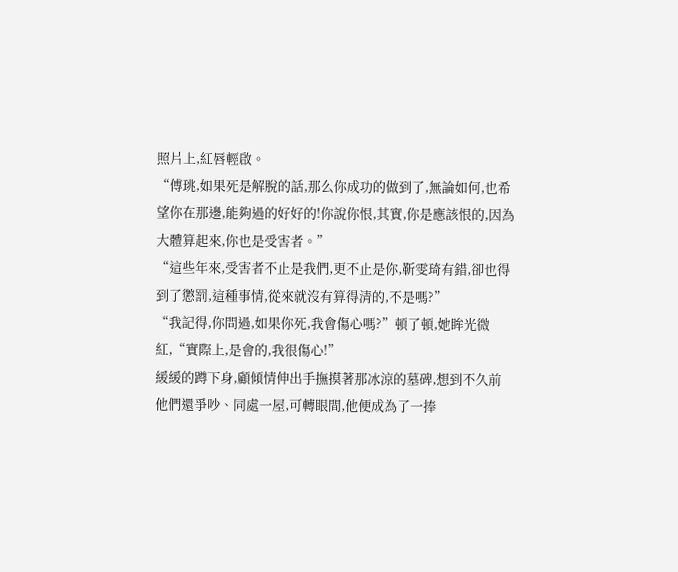照片上,紅唇輕啟。
“傅珧,如果死是解脫的話,那么你成功的做到了,無論如何,也希望你在那邊,能夠過的好好的!你說你恨,其實,你是應該恨的,因為大體算起來,你也是受害者。”
“這些年來,受害者不止是我們,更不止是你,靳雯琦有錯,卻也得到了懲罰,這種事情,從來就沒有算得清的,不是嗎?”
“我記得,你問過,如果你死,我會傷心嗎?”頓了頓,她眸光微紅,“實際上,是會的,我很傷心!”
緩緩的蹲下身,顧傾情伸出手撫摸著那冰涼的墓碑,想到不久前他們還爭吵、同處一屋,可轉眼間,他便成為了一捧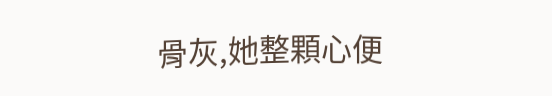骨灰,她整顆心便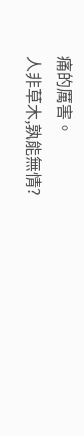痛的厲害。
人非草木,孰能無情?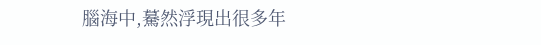腦海中,驀然浮現出很多年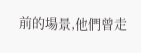前的場景,他們曾走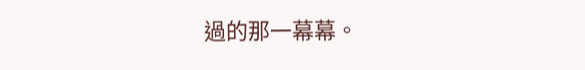過的那一幕幕。